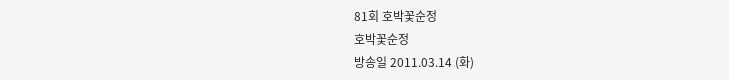81회 호박꽃순정
호박꽃순정
방송일 2011.03.14 (화)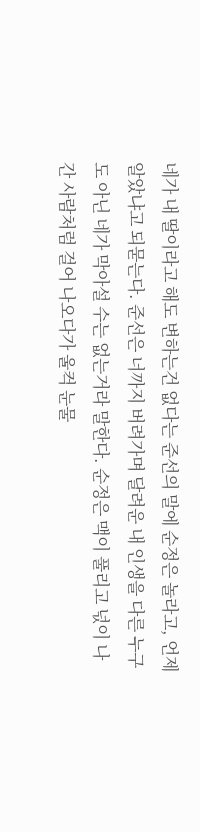네가 내 딸이라고 해도 변하는건 없다는 준선의 말에 순정은 놀라고, 언제 알았냐고 되묻는다. 준선은 너까지 버려가며 달려운 내 인생을 다른 누구도 아닌 네가 막아설 수는 없는거라 말한다. 순정은 맥이 풀리고 넋이 나간 사람처럼 걸어 나오다가 울컥 눈물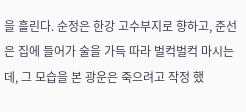을 흘린다. 순정은 한강 고수부지로 향하고, 준선은 집에 들어가 술을 가득 따라 벌컥벌컥 마시는데, 그 모습을 본 광운은 죽으려고 작정 했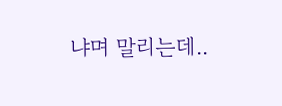냐며 말리는데..